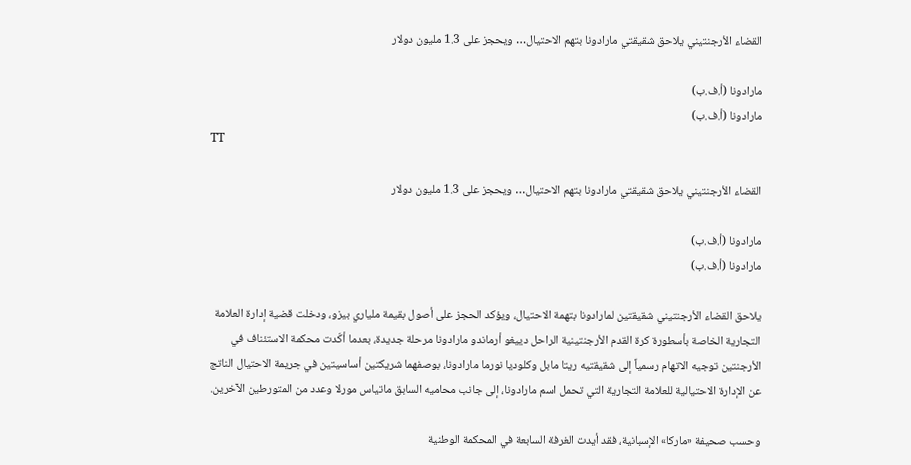القضاء الأرجنتيني يلاحق شقيقتي مارادونا بتهم الاحتيال… ويحجز على 1.3 مليون دولار

مارادونا (أ.ف.ب)
مارادونا (أ.ف.ب)
TT

القضاء الأرجنتيني يلاحق شقيقتي مارادونا بتهم الاحتيال… ويحجز على 1.3 مليون دولار

مارادونا (أ.ف.ب)
مارادونا (أ.ف.ب)

يلاحق القضاء الأرجنتيني شقيقتين لمارادونا بتهمة الاحتيال، ويؤكد الحجز على أصول بقيمة ملياري بيزو، ودخلت قضية إدارة العلامة التجارية الخاصة بأسطورة كرة القدم الأرجنتينية الراحل دييغو أرماندو مارادونا مرحلة جديدة، بعدما أكّدت محكمة الاستئناف في الأرجنتين توجيه الاتهام رسمياً إلى شقيقتيه ريتا مابل وكلوديا نورما مارادونا، بوصفهما شريكتين أساسيتين في جريمة الاحتيال الناتج عن الإدارة الاحتيالية للعلامة التجارية التي تحمل اسم مارادونا، إلى جانب محاميه السابق ماتياس مورلا وعدد من المتورطين الآخرين.

وحسب صحيفة «ماركا» الإسبانية، فقد أيدت الغرفة السابعة في المحكمة الوطنية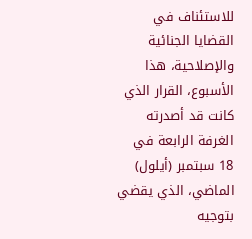للاستئناف في القضايا الجنائية والإصلاحية، هذا الأسبوع، القرار الذي كانت قد أصدرته الغرفة الرابعة في 18 سبتمبر (أيلول) الماضي، الذي يقضي بتوجيه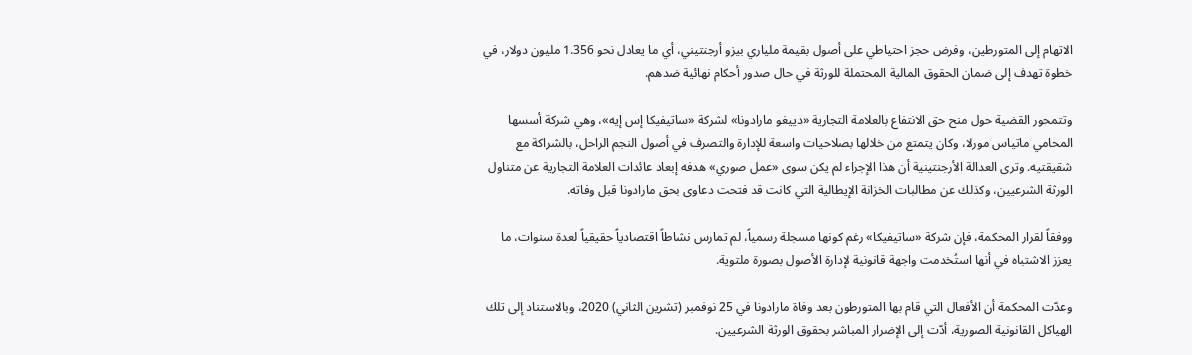الاتهام إلى المتورطين، وفرض حجز احتياطي على أصول بقيمة ملياري بيزو أرجنتيني، أي ما يعادل نحو 1.356 مليون دولار، في خطوة تهدف إلى ضمان الحقوق المالية المحتملة للورثة في حال صدور أحكام نهائية ضدهم.

وتتمحور القضية حول منح حق الانتفاع بالعلامة التجارية «دييغو مارادونا» لشركة «ساتيفيكا إس إيه»، وهي شركة أسسها المحامي ماتياس مورلا، وكان يتمتع من خلالها بصلاحيات واسعة للإدارة والتصرف في أصول النجم الراحل، بالشراكة مع شقيقتيه. وترى العدالة الأرجنتينية أن هذا الإجراء لم يكن سوى «عمل صوري» هدفه إبعاد عائدات العلامة التجارية عن متناول الورثة الشرعيين، وكذلك عن مطالبات الخزانة الإيطالية التي كانت قد فتحت دعاوى بحق مارادونا قبل وفاته.

ووفقاً لقرار المحكمة، فإن شركة «ساتيفيكا» رغم كونها مسجلة رسمياً، لم تمارس نشاطاً اقتصادياً حقيقياً لعدة سنوات، ما يعزز الاشتباه في أنها استُخدمت واجهة قانونية لإدارة الأصول بصورة ملتوية.

وعدّت المحكمة أن الأفعال التي قام بها المتورطون بعد وفاة مارادونا في 25 نوفمبر (تشرين الثاني) 2020، وبالاستناد إلى تلك الهياكل القانونية الصورية، أدّت إلى الإضرار المباشر بحقوق الورثة الشرعيين.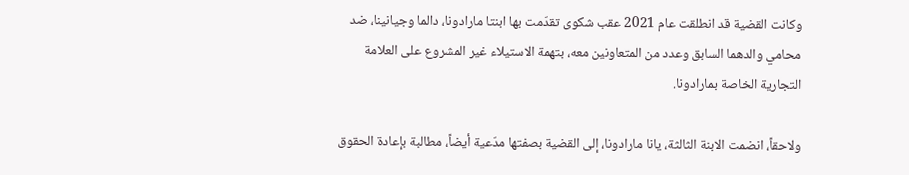وكانت القضية قد انطلقت عام 2021 عقب شكوى تقدّمت بها ابنتا مارادونا، دالما وجيانينا، ضد محامي والدهما السابق وعدد من المتعاونين معه، بتهمة الاستيلاء غير المشروع على العلامة التجارية الخاصة بمارادونا.

ولاحقاً، انضمت الابنة الثالثة، يانا مارادونا، إلى القضية بصفتها مدّعية أيضاً، مطالبة بإعادة الحقوق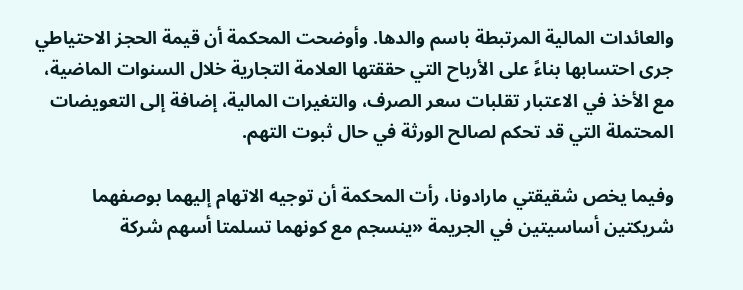والعائدات المالية المرتبطة باسم والدها. وأوضحت المحكمة أن قيمة الحجز الاحتياطي جرى احتسابها بناءً على الأرباح التي حققتها العلامة التجارية خلال السنوات الماضية، مع الأخذ في الاعتبار تقلبات سعر الصرف، والتغيرات المالية، إضافة إلى التعويضات المحتملة التي قد تحكم لصالح الورثة في حال ثبوت التهم.

وفيما يخص شقيقتي مارادونا، رأت المحكمة أن توجيه الاتهام إليهما بوصفهما شريكتين أساسيتين في الجريمة «ينسجم مع كونهما تسلمتا أسهم شركة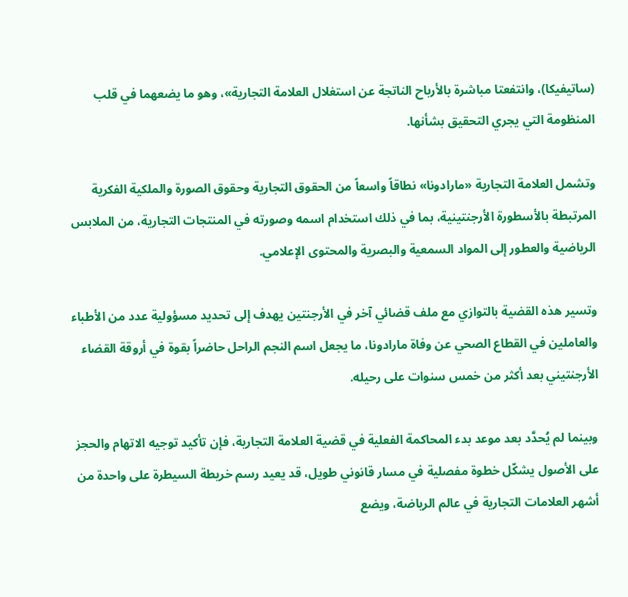(ساتيفيكا)، وانتفعتا مباشرة بالأرباح الناتجة عن استغلال العلامة التجارية»، وهو ما يضعهما في قلب المنظومة التي يجري التحقيق بشأنها.

وتشمل العلامة التجارية «مارادونا» نطاقاً واسعاً من الحقوق التجارية وحقوق الصورة والملكية الفكرية المرتبطة بالأسطورة الأرجنتينية، بما في ذلك استخدام اسمه وصورته في المنتجات التجارية، من الملابس الرياضية والعطور إلى المواد السمعية والبصرية والمحتوى الإعلامي.

وتسير هذه القضية بالتوازي مع ملف قضائي آخر في الأرجنتين يهدف إلى تحديد مسؤولية عدد من الأطباء والعاملين في القطاع الصحي عن وفاة مارادونا، ما يجعل اسم النجم الراحل حاضراً بقوة في أروقة القضاء الأرجنتيني بعد أكثر من خمس سنوات على رحيله.

وبينما لم يُحدَّد بعد موعد بدء المحاكمة الفعلية في قضية العلامة التجارية، فإن تأكيد توجيه الاتهام والحجز على الأصول يشكّل خطوة مفصلية في مسار قانوني طويل، قد يعيد رسم خريطة السيطرة على واحدة من أشهر العلامات التجارية في عالم الرياضة، ويضع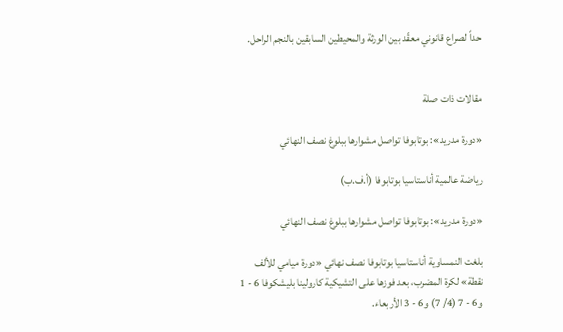حداً لصراع قانوني معقّد بين الورثة والمحيطين السابقين بالنجم الراحل.


مقالات ذات صلة

«دورة مدريد»: بوتابوفا تواصل مشوارها ببلوغ نصف النهائي

رياضة عالمية أناستاسيا بوتابوفا (أ.ف.ب)

«دورة مدريد»: بوتابوفا تواصل مشوارها ببلوغ نصف النهائي

بلغت النمساوية أناستاسيا بوتابوفا نصف نهائي «دورة ميامي للألف نقطة» لكرة المضرب، بعد فوزها على التشيكية كارولينا بليشكوفا 6 - 1 و6 - 7 (4/ 7) و6 - 3 الأربعاء.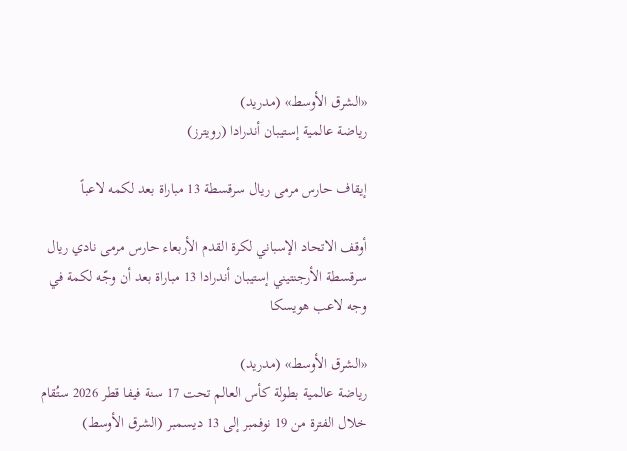«الشرق الأوسط» (مدريد)
رياضة عالمية إستيبان أندرادا (رويترز)

إيقاف حارس مرمى ريال سرقسطة 13 مباراة بعد لكمه لاعباً

أوقف الاتحاد الإسباني لكرة القدم الأربعاء حارس مرمى نادي ريال سرقسطة الأرجنتيني إستيبان أندرادا 13 مباراة بعد أن وجّه لكمة في وجه لاعب هويسكا

«الشرق الأوسط» (مدريد)
رياضة عالمية بطولة كأس العالم تحت 17 سنة فيفا قطر 2026 ستُقام خلال الفترة من 19 نوفمبر إلى 13 ديسمبر (الشرق الأوسط)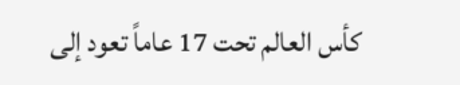كأس العالم تحت 17 عاماً تعود إلى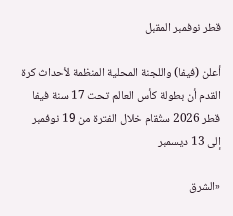قطر نوفمبر المقبل

أعلن (فيفا) واللجنة المحلية المنظمة لأحداث كرة القدم أن بطولة كأس العالم تحت 17 سنة فيفا قطر 2026 ستُقام خلال الفترة من 19 نوفمبر إلى 13 ديسمبر

«الشرق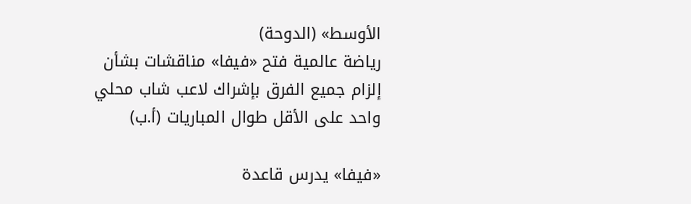الأوسط» (الدوحة)
رياضة عالمية فتح «فيفا» مناقشات بشأن إلزام جميع الفرق بإشراك لاعب شاب محلي واحد على الأقل طوال المباريات (أ.ب)

«فيفا» يدرس قاعدة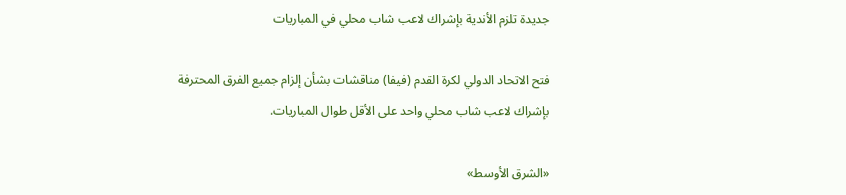جديدة تلزم الأندية بإشراك لاعب شاب محلي في المباريات

فتح الاتحاد الدولي لكرة القدم (فيفا) مناقشات بشأن إلزام جميع الفرق المحترفة بإشراك لاعب شاب محلي واحد على الأقل طوال المباريات.

«الشرق الأوسط»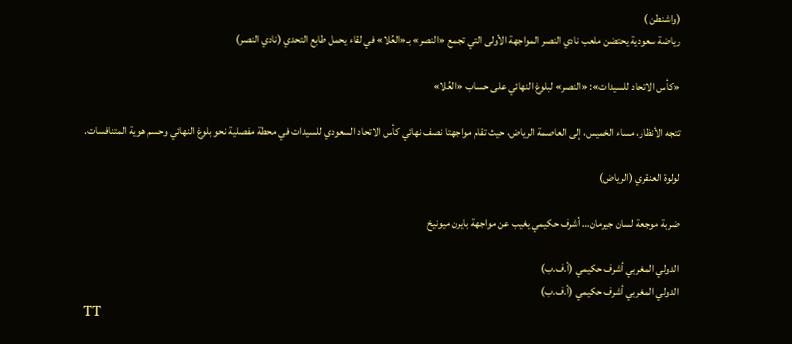(واشنطن )
رياضة سعودية يحتضن ملعب نادي النصر المواجهة الأولى التي تجمع «النصر» بـ«العُلا» في لقاء يحمل طابع التحدي (نادي النصر)

«كأس الاتحاد للسيدات»: «النصر» لبلوغ النهائي على حساب «العُلا»

تتجه الأنظار، مساء الخميس، إلى العاصمة الرياض، حيث تقام مواجهتا نصف نهائي كأس الاتحاد السعودي للسيدات في محطة مفصلية نحو بلوغ النهائي وحسم هوية المتنافسات.

لولوة العنقري (الرياض)

ضربة موجعة لسان جيرمان… أشرف حكيمي يغيب عن مواجهة بايرن ميونيخ

الدولي المغربي أشرف حكيمي (أ.ف.ب)
الدولي المغربي أشرف حكيمي (أ.ف.ب)
TT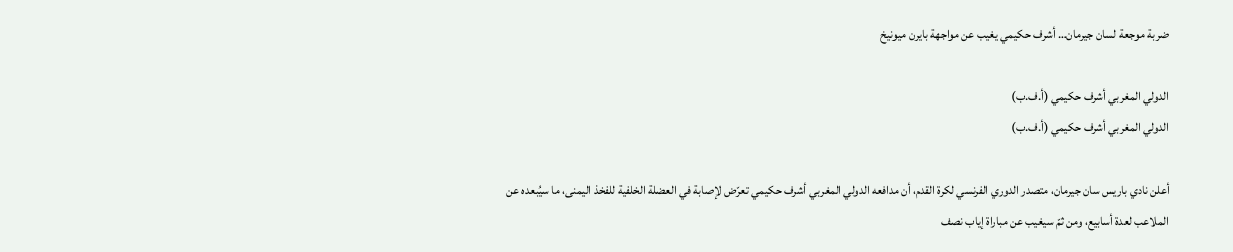ضربة موجعة لسان جيرمان… أشرف حكيمي يغيب عن مواجهة بايرن ميونيخ

الدولي المغربي أشرف حكيمي (أ.ف.ب)
الدولي المغربي أشرف حكيمي (أ.ف.ب)

أعلن نادي باريس سان جيرمان، متصدر الدوري الفرنسي لكرة القدم، أن مدافعه الدولي المغربي أشرف حكيمي تعرّض لإصابة في العضلة الخلفية للفخذ اليمنى، ما سيُبعده عن الملاعب لعدة أسابيع، ومن ثمّ سيغيب عن مباراة إياب نصف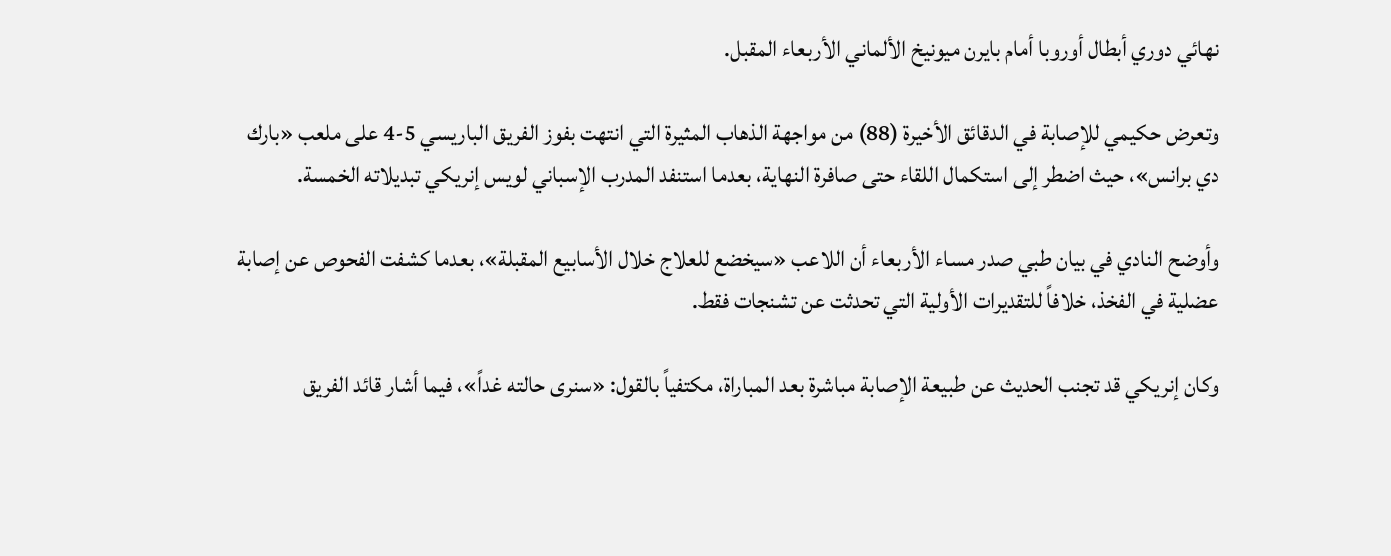نهائي دوري أبطال أوروبا أمام بايرن ميونيخ الألماني الأربعاء المقبل.

وتعرض حكيمي للإصابة في الدقائق الأخيرة (88) من مواجهة الذهاب المثيرة التي انتهت بفوز الفريق الباريسي 5-4 على ملعب «بارك دي برانس»، حيث اضطر إلى استكمال اللقاء حتى صافرة النهاية، بعدما استنفد المدرب الإسباني لويس إنريكي تبديلاته الخمسة.

وأوضح النادي في بيان طبي صدر مساء الأربعاء أن اللاعب «سيخضع للعلاج خلال الأسابيع المقبلة»، بعدما كشفت الفحوص عن إصابة عضلية في الفخذ، خلافاً للتقديرات الأولية التي تحدثت عن تشنجات فقط.

وكان إنريكي قد تجنب الحديث عن طبيعة الإصابة مباشرة بعد المباراة، مكتفياً بالقول: «سنرى حالته غداً»، فيما أشار قائد الفريق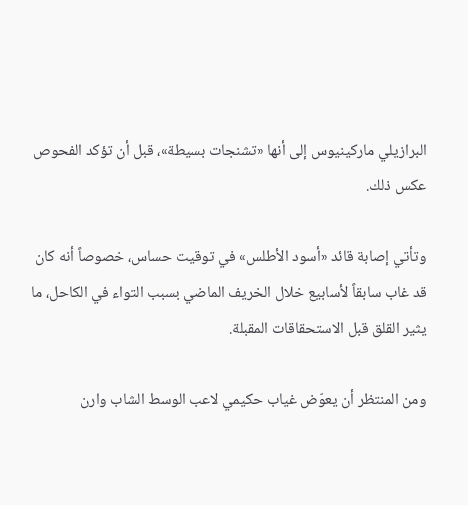البرازيلي ماركينيوس إلى أنها «تشنجات بسيطة»، قبل أن تؤكد الفحوص عكس ذلك.

وتأتي إصابة قائد «أسود الأطلس» في توقيت حساس، خصوصاً أنه كان قد غاب سابقاً لأسابيع خلال الخريف الماضي بسبب التواء في الكاحل، ما يثير القلق قبل الاستحقاقات المقبلة.

ومن المنتظر أن يعوّض غياب حكيمي لاعب الوسط الشاب وارن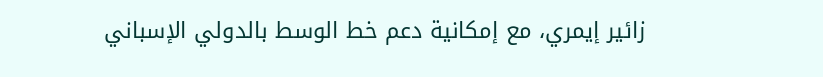زائير إيمري، مع إمكانية دعم خط الوسط بالدولي الإسباني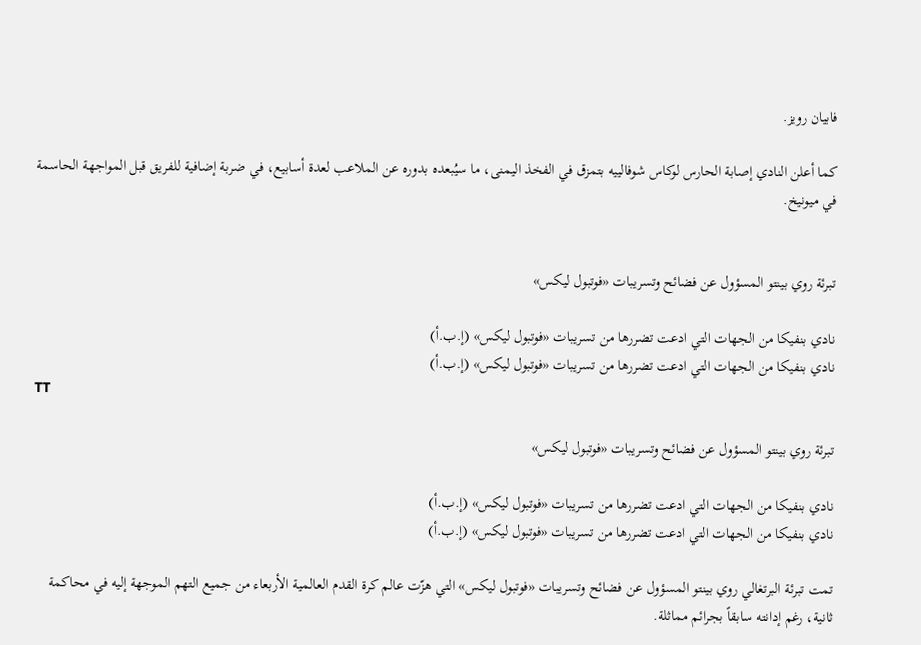فابيان رويز.

كما أعلن النادي إصابة الحارس لوكاس شوفالييه بتمزق في الفخذ اليمنى، ما سيُبعده بدوره عن الملاعب لعدة أسابيع، في ضربة إضافية للفريق قبل المواجهة الحاسمة في ميونيخ.


تبرئة روي بينتو المسؤول عن فضائح وتسريبات «فوتبول ليكس»

نادي بنفيكا من الجهات التي ادعت تضررها من تسريبات «فوتبول ليكس» (إ.ب.أ)
نادي بنفيكا من الجهات التي ادعت تضررها من تسريبات «فوتبول ليكس» (إ.ب.أ)
TT

تبرئة روي بينتو المسؤول عن فضائح وتسريبات «فوتبول ليكس»

نادي بنفيكا من الجهات التي ادعت تضررها من تسريبات «فوتبول ليكس» (إ.ب.أ)
نادي بنفيكا من الجهات التي ادعت تضررها من تسريبات «فوتبول ليكس» (إ.ب.أ)

تمت تبرئة البرتغالي روي بينتو المسؤول عن فضائح وتسريبات «فوتبول ليكس» التي هزّت عالم كرة القدم العالمية الأربعاء من جميع التهم الموجهة إليه في محاكمة ثانية، رغم إدانته سابقاً بجرائم مماثلة.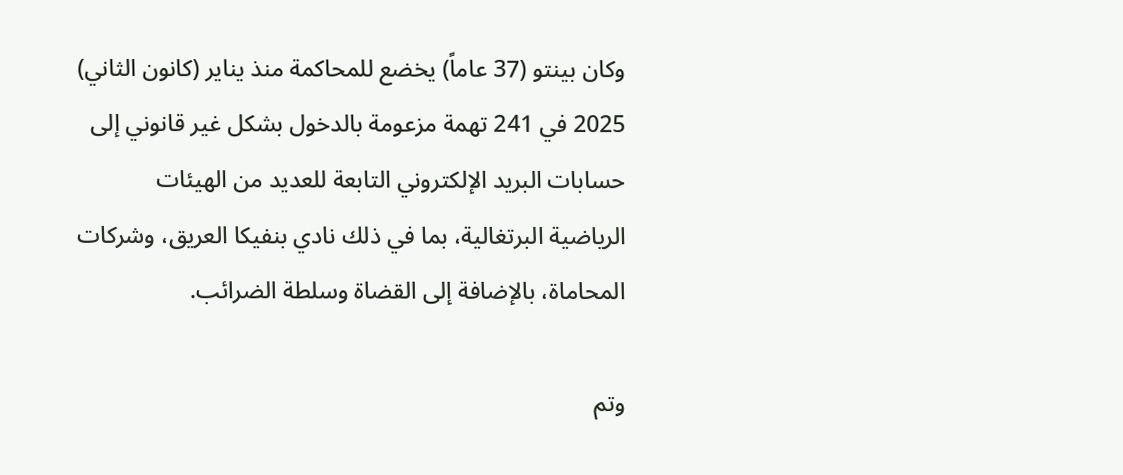وكان بينتو (37 عاماً) يخضع للمحاكمة منذ يناير (كانون الثاني) 2025 في 241 تهمة مزعومة بالدخول بشكل غير قانوني إلى حسابات البريد الإلكتروني التابعة للعديد من الهيئات الرياضية البرتغالية، بما في ذلك نادي بنفيكا العريق، وشركات المحاماة، بالإضافة إلى القضاة وسلطة الضرائب.

وتم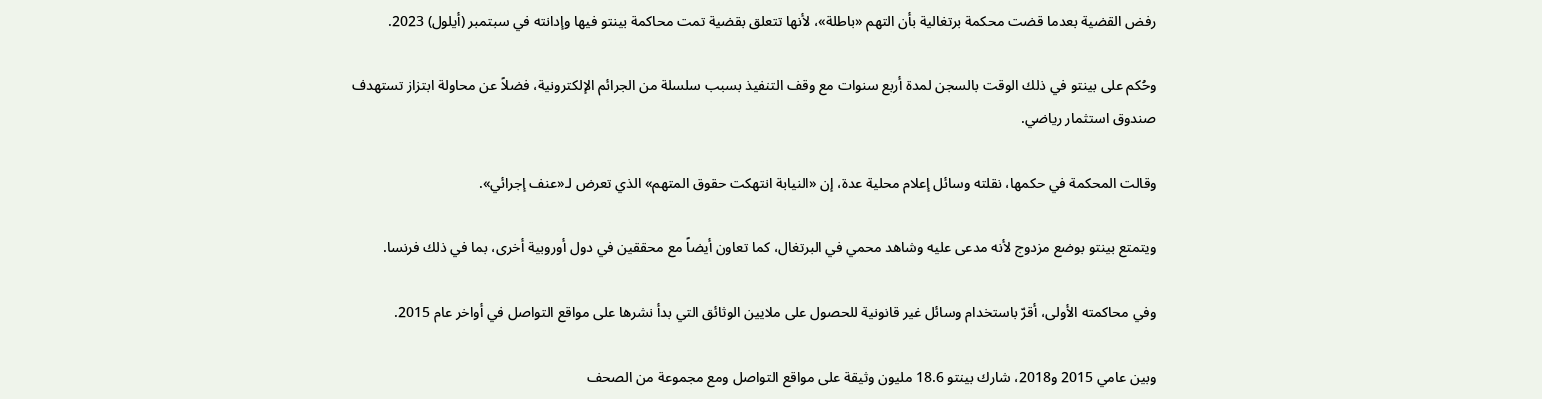رفض القضية بعدما قضت محكمة برتغالية بأن التهم «باطلة»، لأنها تتعلق بقضية تمت محاكمة بينتو فيها وإدانته في سبتمبر (أيلول) 2023.

وحُكم على بينتو في ذلك الوقت بالسجن لمدة أربع سنوات مع وقف التنفيذ بسبب سلسلة من الجرائم الإلكترونية، فضلاً عن محاولة ابتزاز تستهدف صندوق استثمار رياضي.

وقالت المحكمة في حكمها، نقلته وسائل إعلام محلية عدة، إن «النيابة انتهكت حقوق المتهم» الذي تعرض لـ«عنف إجرائي».

ويتمتع بينتو بوضع مزدوج لأنه مدعى عليه وشاهد محمي في البرتغال، كما تعاون أيضاً مع محققين في دول أوروبية أخرى، بما في ذلك فرنسا.

وفي محاكمته الأولى، أقرّ باستخدام وسائل غير قانونية للحصول على ملايين الوثائق التي بدأ نشرها على مواقع التواصل في أواخر عام 2015.

وبين عامي 2015 و2018، شارك بينتو 18.6 مليون وثيقة على مواقع التواصل ومع مجموعة من الصحف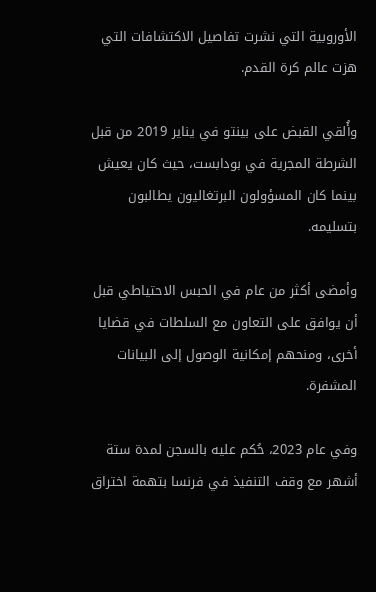الأوروبية التي نشرت تفاصيل الاكتشافات التي هزت عالم كرة القدم.

وأُلقي القبض على بينتو في يناير 2019 من قبل الشرطة المجرية في بودابست، حيث كان يعيش بينما كان المسؤولون البرتغاليون يطالبون بتسليمه.

وأمضى أكثر من عام في الحبس الاحتياطي قبل أن يوافق على التعاون مع السلطات في قضايا أخرى، ومنحهم إمكانية الوصول إلى البيانات المشفرة.

وفي عام 2023، حُكم عليه بالسجن لمدة ستة أشهر مع وقف التنفيذ في فرنسا بتهمة اختراق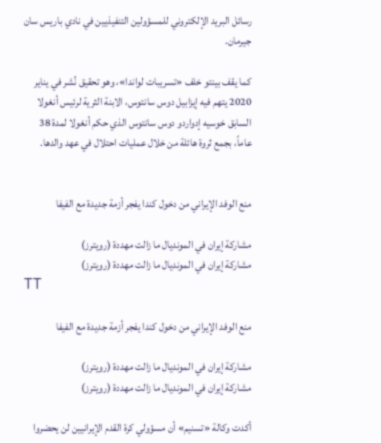رسائل البريد الإلكتروني للمسؤولين التنفيذيين في نادي باريس سان جيرمان.

كما يقف بينتو خلف «تسريبات لواندا»، وهو تحقيق نُشر في يناير 2020 يتهم فيه إيزابيل دوس سانتوس، الابنة الثرية لرئيس أنغولا السابق خوسيه إدواردو دوس سانتوس الذي حكم أنغولا لمدة 38 عاماً، بجمع ثروة هائلة من خلال عمليات احتلال في عهد والدها.


منع الوفد الإيراني من دخول كندا يفجر أزمة جديدة مع الفيفا

مشاركة إيران في المونديال ما زالت مهددة (رويترز)
مشاركة إيران في المونديال ما زالت مهددة (رويترز)
TT

منع الوفد الإيراني من دخول كندا يفجر أزمة جديدة مع الفيفا

مشاركة إيران في المونديال ما زالت مهددة (رويترز)
مشاركة إيران في المونديال ما زالت مهددة (رويترز)

أكدت وكالة «تسنيم» أن مسؤولي كرة القدم الإيرانيين لن يحضروا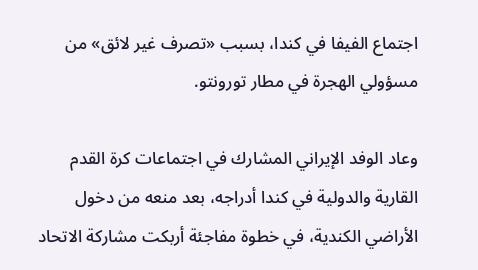اجتماع الفيفا في كندا، بسبب «تصرف غير لائق» من مسؤولي الهجرة في مطار تورونتو.

وعاد الوفد الإيراني المشارك في اجتماعات كرة القدم القارية والدولية في كندا أدراجه، بعد منعه من دخول الأراضي الكندية، في خطوة مفاجئة أربكت مشاركة الاتحاد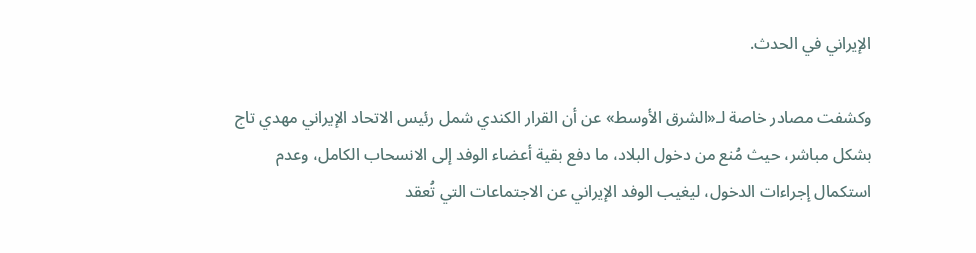الإيراني في الحدث.

وكشفت مصادر خاصة لـ«الشرق الأوسط» عن أن القرار الكندي شمل رئيس الاتحاد الإيراني مهدي تاج بشكل مباشر، حيث مُنع من دخول البلاد، ما دفع بقية أعضاء الوفد إلى الانسحاب الكامل، وعدم استكمال إجراءات الدخول، ليغيب الوفد الإيراني عن الاجتماعات التي تُعقد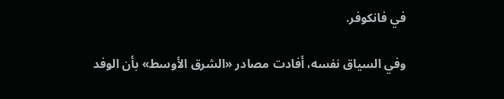في فانكوفر.

وفي السياق نفسه، أفادت مصادر «الشرق الأوسط» بأن الوفد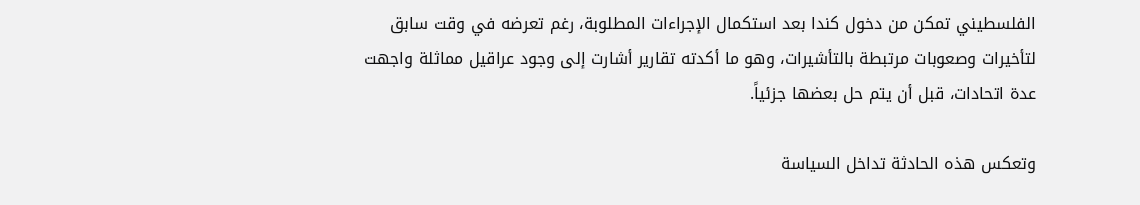الفلسطيني تمكن من دخول كندا بعد استكمال الإجراءات المطلوبة، رغم تعرضه في وقت سابق لتأخيرات وصعوبات مرتبطة بالتأشيرات، وهو ما أكدته تقارير أشارت إلى وجود عراقيل مماثلة واجهت عدة اتحادات، قبل أن يتم حل بعضها جزئياً.

وتعكس هذه الحادثة تداخل السياسة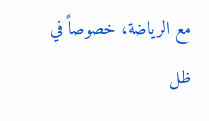مع الرياضة، خصوصاً في ظل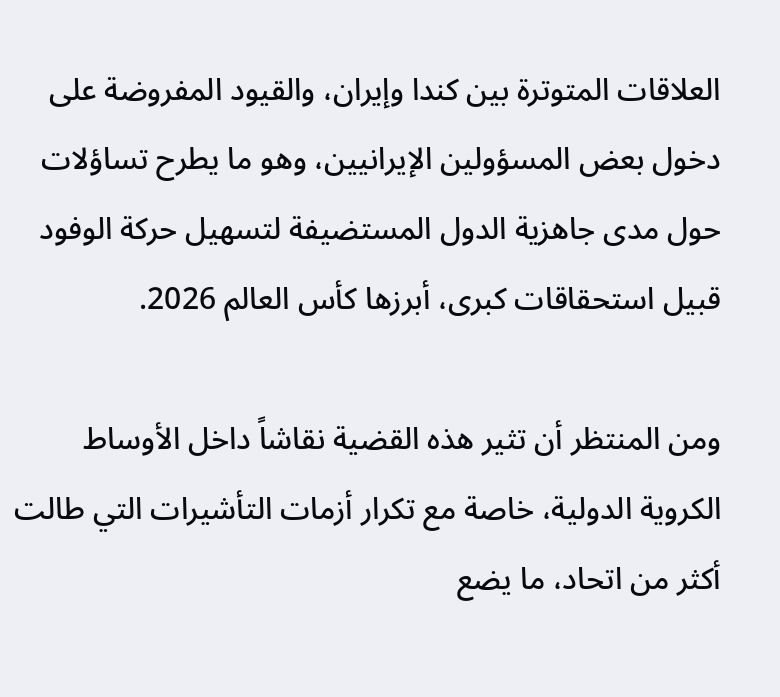العلاقات المتوترة بين كندا وإيران، والقيود المفروضة على دخول بعض المسؤولين الإيرانيين، وهو ما يطرح تساؤلات حول مدى جاهزية الدول المستضيفة لتسهيل حركة الوفود قبيل استحقاقات كبرى، أبرزها كأس العالم 2026.

ومن المنتظر أن تثير هذه القضية نقاشاً داخل الأوساط الكروية الدولية، خاصة مع تكرار أزمات التأشيرات التي طالت أكثر من اتحاد، ما يضع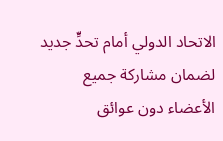الاتحاد الدولي أمام تحدٍّ جديد لضمان مشاركة جميع الأعضاء دون عوائق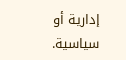إدارية أو سياسية.